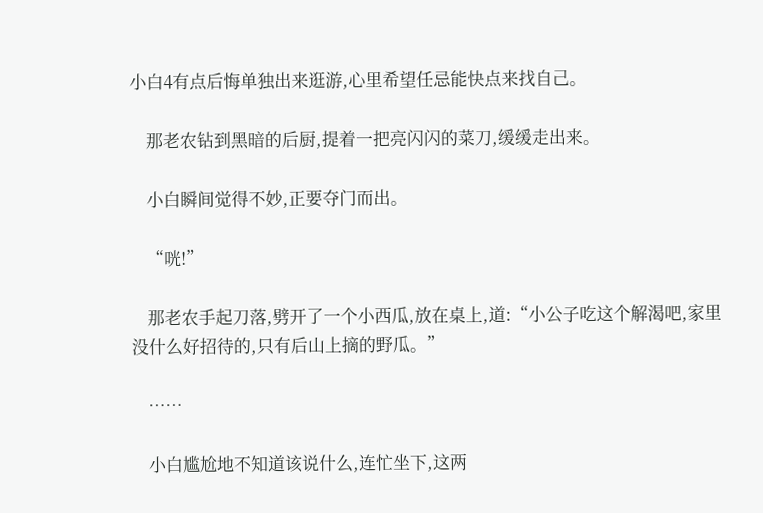小白4有点后悔单独出来逛游,心里希望任忌能快点来找自己。

    那老农钻到黑暗的后厨,提着一把亮闪闪的菜刀,缓缓走出来。

    小白瞬间觉得不妙,正要夺门而出。

    “咣!”

    那老农手起刀落,劈开了一个小西瓜,放在桌上,道:“小公子吃这个解渴吧,家里没什么好招待的,只有后山上摘的野瓜。”

    ……

    小白尴尬地不知道该说什么,连忙坐下,这两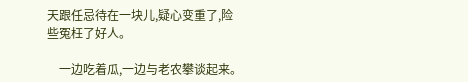天跟任忌待在一块儿,疑心变重了,险些冤枉了好人。

    一边吃着瓜,一边与老农攀谈起来。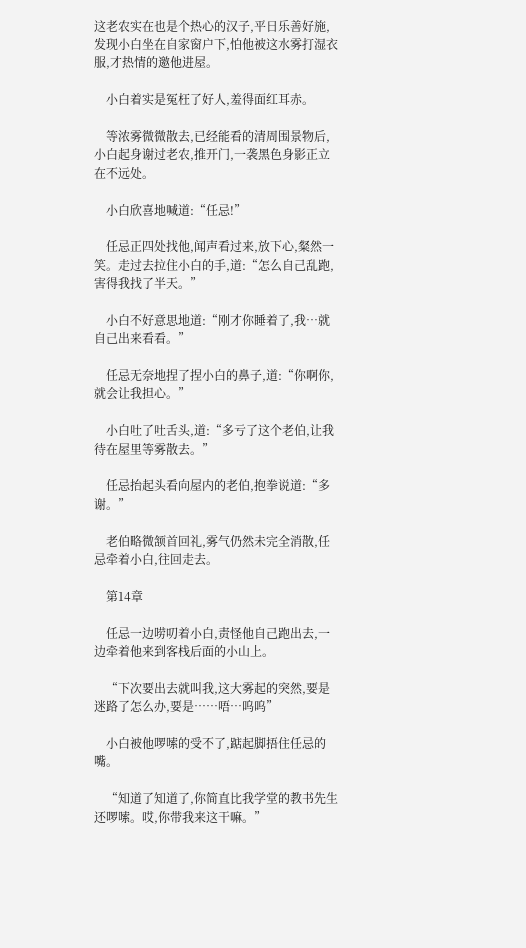这老农实在也是个热心的汉子,平日乐善好施,发现小白坐在自家窗户下,怕他被这水雾打湿衣服,才热情的邀他进屋。

    小白着实是冤枉了好人,羞得面红耳赤。

    等浓雾微微散去,已经能看的清周围景物后,小白起身谢过老农,推开门,一袭黑色身影正立在不远处。

    小白欣喜地喊道:“任忌!”

    任忌正四处找他,闻声看过来,放下心,粲然一笑。走过去拉住小白的手,道:“怎么自己乱跑,害得我找了半天。”

    小白不好意思地道:“刚才你睡着了,我…就自己出来看看。”

    任忌无奈地捏了捏小白的鼻子,道:“你啊你,就会让我担心。”

    小白吐了吐舌头,道:“多亏了这个老伯,让我待在屋里等雾散去。”

    任忌抬起头看向屋内的老伯,抱拳说道:“多谢。”

    老伯略微颔首回礼,雾气仍然未完全消散,任忌牵着小白,往回走去。

    第14章

    任忌一边唠叨着小白,责怪他自己跑出去,一边牵着他来到客栈后面的小山上。

    “下次要出去就叫我,这大雾起的突然,要是迷路了怎么办,要是……唔…呜呜”

    小白被他啰嗦的受不了,踮起脚捂住任忌的嘴。

    “知道了知道了,你简直比我学堂的教书先生还啰嗦。哎,你带我来这干嘛。”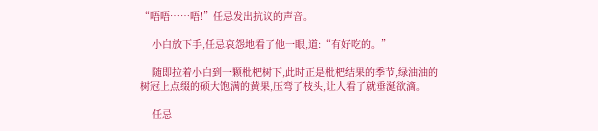“唔唔……唔!”任忌发出抗议的声音。

    小白放下手,任忌哀怨地看了他一眼,道:“有好吃的。”

    随即拉着小白到一颗枇杷树下,此时正是枇杷结果的季节,绿油油的树冠上点缀的硕大饱满的黄果,压弯了枝头,让人看了就垂涎欲滴。

    任忌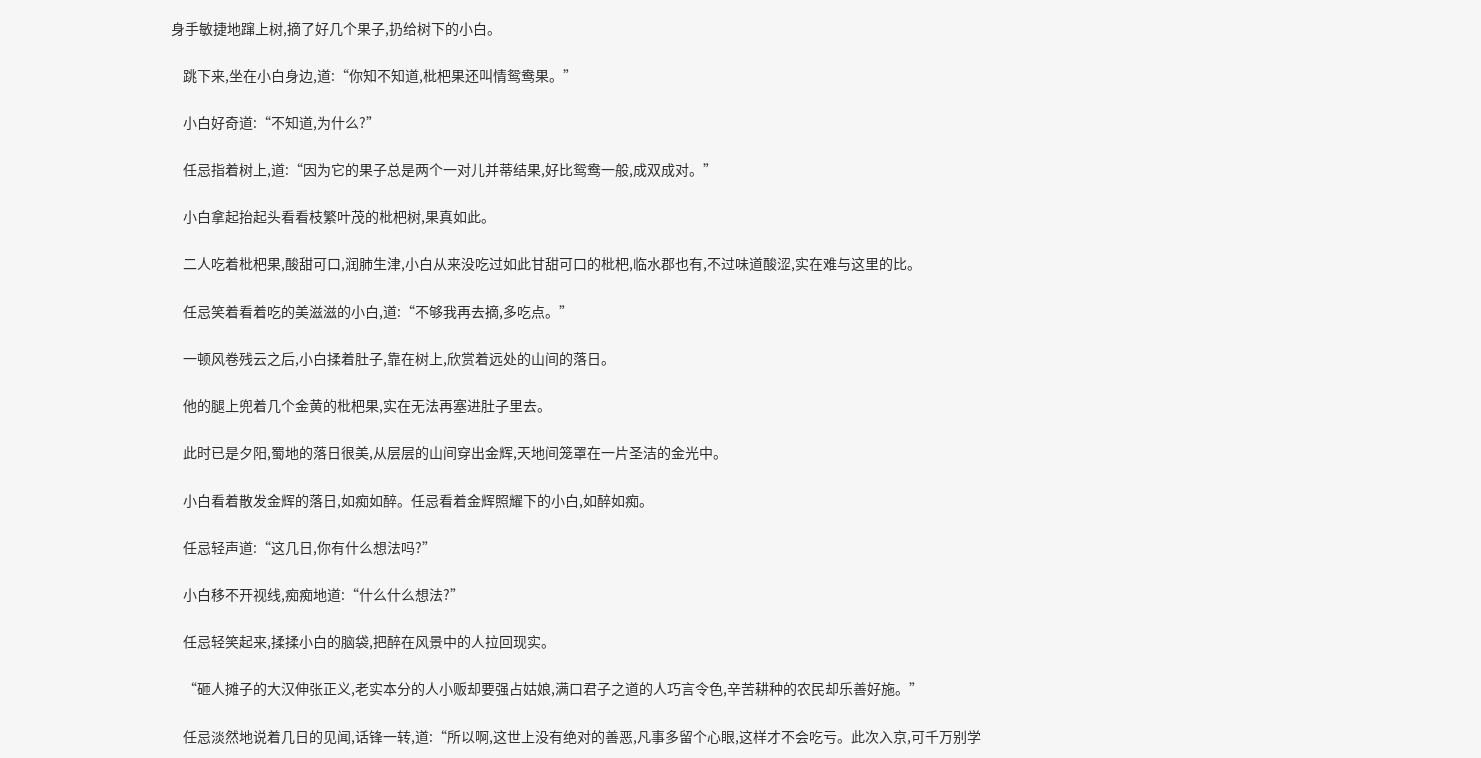身手敏捷地蹿上树,摘了好几个果子,扔给树下的小白。

    跳下来,坐在小白身边,道:“你知不知道,枇杷果还叫情鸳鸯果。”

    小白好奇道:“不知道,为什么?”

    任忌指着树上,道:“因为它的果子总是两个一对儿并蒂结果,好比鸳鸯一般,成双成对。”

    小白拿起抬起头看看枝繁叶茂的枇杷树,果真如此。

    二人吃着枇杷果,酸甜可口,润肺生津,小白从来没吃过如此甘甜可口的枇杷,临水郡也有,不过味道酸涩,实在难与这里的比。

    任忌笑着看着吃的美滋滋的小白,道:“不够我再去摘,多吃点。”

    一顿风卷残云之后,小白揉着肚子,靠在树上,欣赏着远处的山间的落日。

    他的腿上兜着几个金黄的枇杷果,实在无法再塞进肚子里去。

    此时已是夕阳,蜀地的落日很美,从层层的山间穿出金辉,天地间笼罩在一片圣洁的金光中。

    小白看着散发金辉的落日,如痴如醉。任忌看着金辉照耀下的小白,如醉如痴。

    任忌轻声道:“这几日,你有什么想法吗?”

    小白移不开视线,痴痴地道:“什么什么想法?”

    任忌轻笑起来,揉揉小白的脑袋,把醉在风景中的人拉回现实。

    “砸人摊子的大汉伸张正义,老实本分的人小贩却要强占姑娘,满口君子之道的人巧言令色,辛苦耕种的农民却乐善好施。”

    任忌淡然地说着几日的见闻,话锋一转,道:“所以啊,这世上没有绝对的善恶,凡事多留个心眼,这样才不会吃亏。此次入京,可千万别学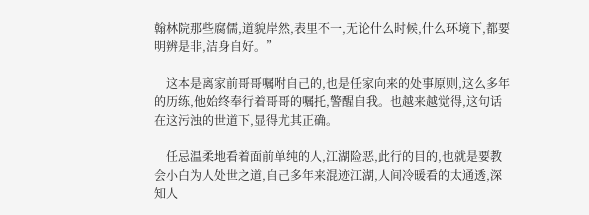翰林院那些腐儒,道貌岸然,表里不一,无论什么时候,什么环境下,都要明辨是非,洁身自好。”

    这本是离家前哥哥嘱咐自己的,也是任家向来的处事原则,这么多年的历练,他始终奉行着哥哥的嘱托,警醒自我。也越来越觉得,这句话在这污浊的世道下,显得尤其正确。

    任忌温柔地看着面前单纯的人,江湖险恶,此行的目的,也就是要教会小白为人处世之道,自己多年来混迹江湖,人间冷暖看的太通透,深知人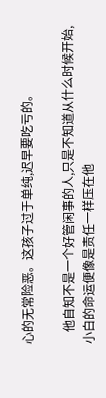心的无常险恶。这孩子过于单纯,迟早要吃亏的。

    他自知不是一个好管闲事的人,只是不知道从什么时候开始,小白的命运便像是责任一样压在他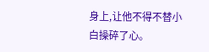身上,让他不得不替小白操碎了心。